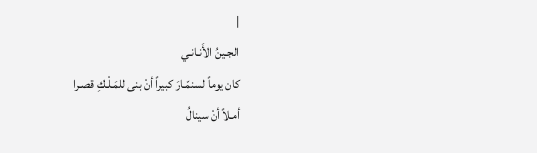|
الجـينُ الأَنـانـي
كان يوماً لسنمّـارَ كبيراً أنْ بنى للمَـلْـكِ قصـرا
أمـلاً أنْ سينالُ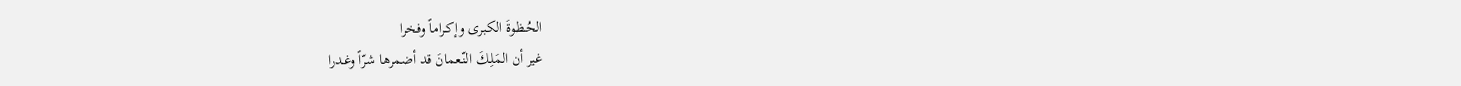الحُـظوةَ الكبرى وإكـراماً وفخرا
غير أن المَلِـكَ النّـعمانَ قد أضمرها شرّاً وغـدرا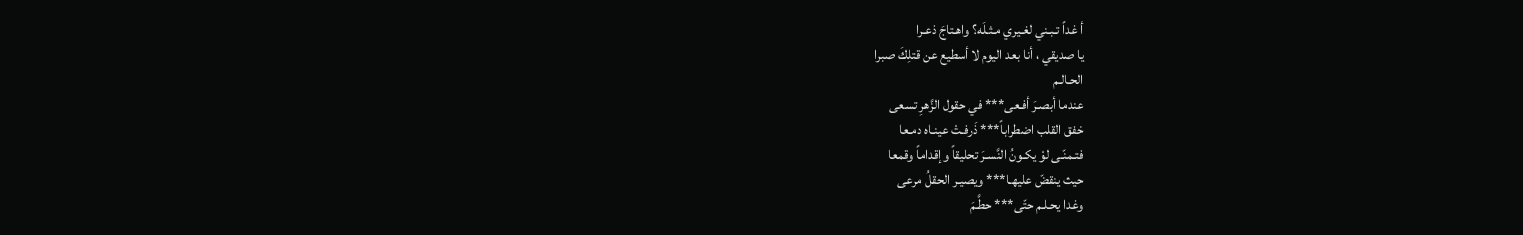أ غداً تـبـني لغـيري مـثـلَه؟ واهـتاجَ ذعـرا
يا صديقي ، أنا بعد اليوم لا أسطيع عن قتلِكَ صبرا
الحـالـم
عندما أبصـرَ أفـعى*** في حقول الزَّهرِ تسعى
خفق القلب اضطراباً*** ذَرفـتْ عينـاه دمـعا
فتـمنّـى لوْ يكـونُ النَّسـرَ تحليقاً وإقداماً وقمعا
حيث ينقضّ عليهـا*** ويصيـر الحقلُ مرعى
وغدا يحـلـم حتّى*** حطَّـمَ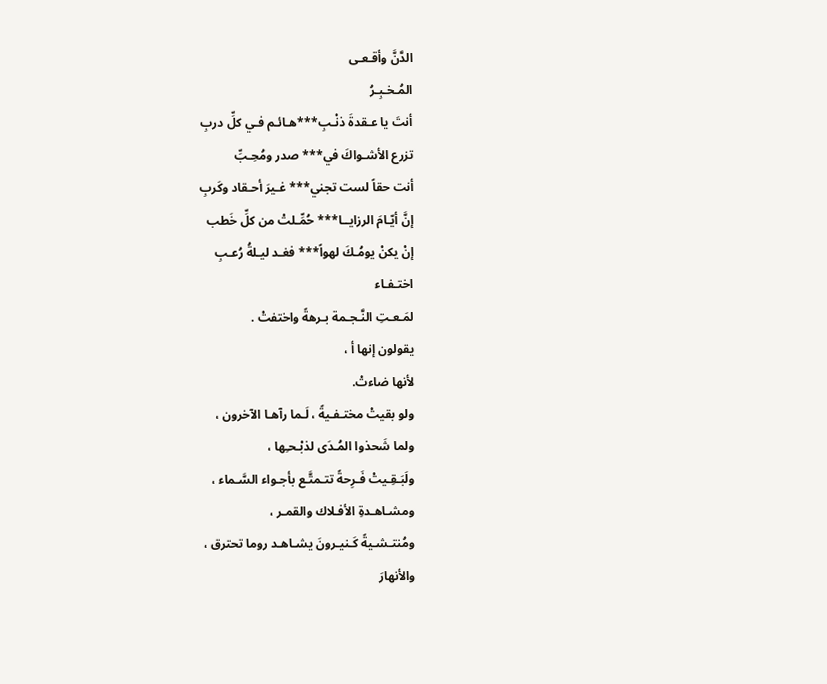الدَّنَّ وأقـعـى
المُـخـبِـرُ
أنتَ يا عـقدةَ ذنْـبِ***هـائـم فـي كلِّ دربِ
تزرع الأشـواكَ في*** صدر ومُحِـبِّ
أنت حقاً لست تجني*** غـيرَ أحـقاد وكَربِ
إنَّ أيّـامَ الرزايــا*** حُمِّـلتْ من كلِّ خَطب
إنْ يكنْ يومُـكَ لهواً*** فغـد ليـلةُ رُعـبِ
اختـفـاء
لمَـعـتِ النَّـجـمة بـرهةً واختفتْ .
يقولون إنها أ ،
لأنها ضاءتْ.
ولو بقيتْ مختـفـيةً ، لَـما رآهـا الآخرون ،
ولما شَحذوا المُـدَى لذبْـحـِها ،
ولَبَـقِـيتْ فَـرِحةً تتـمتَّـع بأجـواء السَّـماء ،
ومشـاهـدةِ الأفـلاك والقمـر ،
ومُنتـشـيةً كَـنيـرونَ يشـاهـد روما تحترق ،
والأنهارَ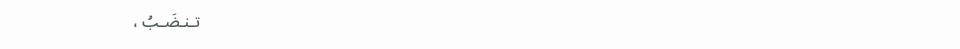تـنـضَـبُ ،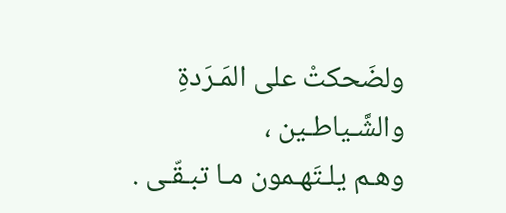ولضَحكتْ على المَـرَدةِ والشَّـياطـين ،
وهـم يلـتَهـمون مـا تبـقّـى .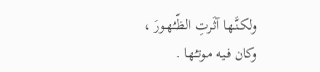ولكـنَّـها آثَـرتِ الظّـُهـورَ ،
وكان فـيه مـوتـُها .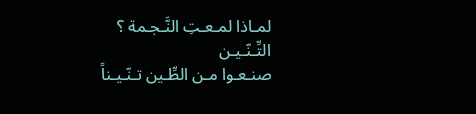لمـاذا لمـعـتِ النَّـجـمة ؟
التِّـنّـيـن
صنـعـوا مـن الطِّـين تـنّـيـناً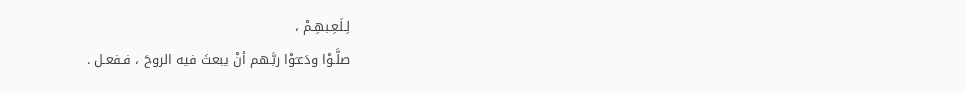لِـلَعِـبهِـمْ ،
صلَّـوْا ودَعـَوْا ربَّـهم أنْ يبعثَ فيه الروحَ ، فـفعـل .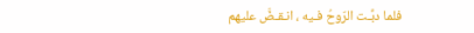فلما دبَّـت الرّوحُ فـيه ، انـقـضَّ عليهم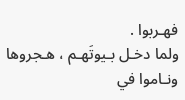فهـربوا .
ولما دخـل بـيوتَهـم ، هـجروها ونـاموا في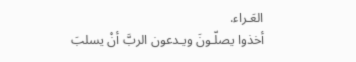العَـراء.
أخذوا يصلّـونَ ويـدعون الربَّ أنْ يسلبَ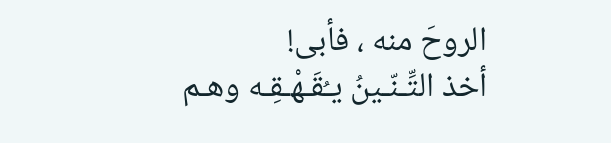الروحَ منه ، فأبى!
أخذ التِّـنّـينُ يـُقَـهْـقِـه وهـم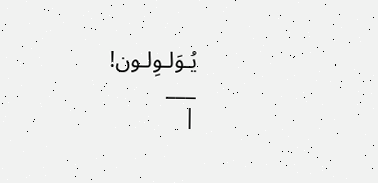يُـوَلـوِلـون!
___
|